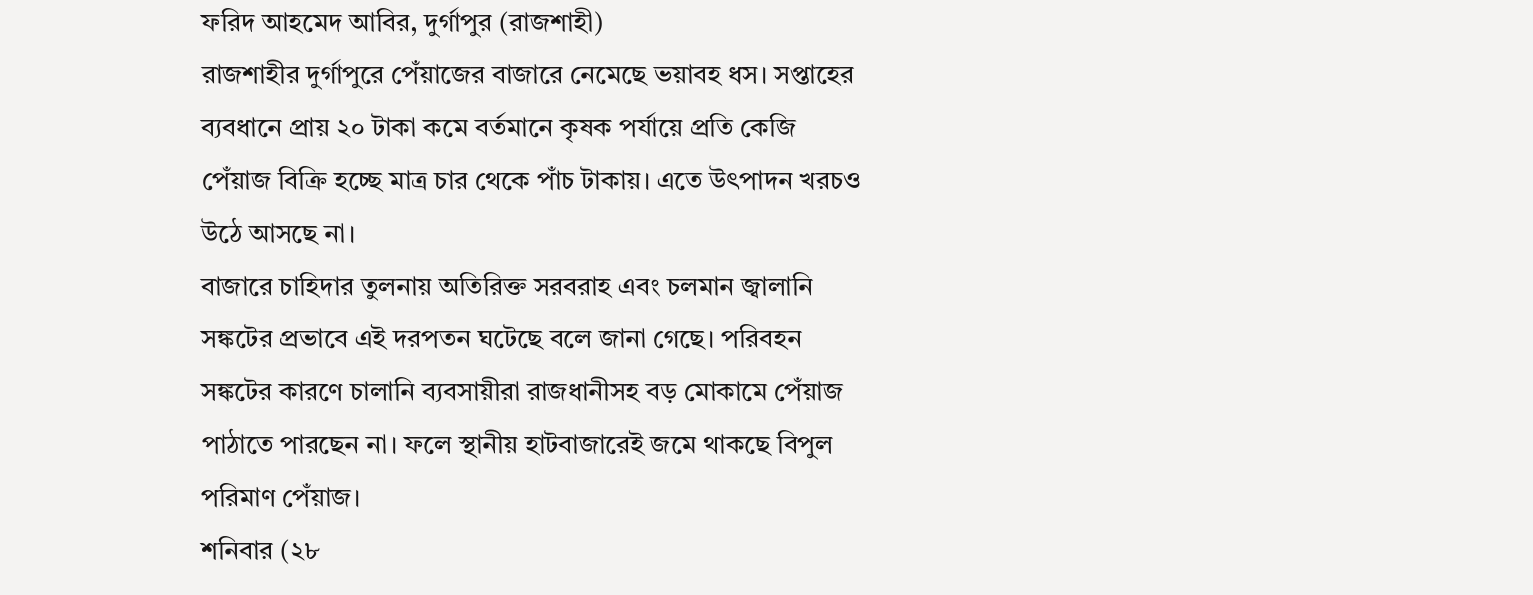ফরিদ আহমেদ আবির, দুর্গাপুর (রাজশাহী)
রাজশাহীর দুর্গাপুরে পেঁয়াজের বাজারে নেমেছে ভয়াবহ ধস। সপ্তাহের ব্যবধানে প্রায় ২০ টাকা কমে বর্তমানে কৃষক পর্যায়ে প্রতি কেজি পেঁয়াজ বিক্রি হচ্ছে মাত্র চার থেকে পাঁচ টাকায়। এতে উৎপাদন খরচও উঠে আসছে না।
বাজারে চাহিদার তুলনায় অতিরিক্ত সরবরাহ এবং চলমান জ্বালানি সঙ্কটের প্রভাবে এই দরপতন ঘটেছে বলে জানা গেছে। পরিবহন সঙ্কটের কারণে চালানি ব্যবসায়ীরা রাজধানীসহ বড় মোকামে পেঁয়াজ পাঠাতে পারছেন না। ফলে স্থানীয় হাটবাজারেই জমে থাকছে বিপুল পরিমাণ পেঁয়াজ।
শনিবার (২৮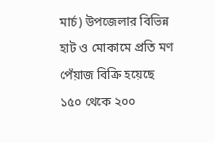মার্চ) উপজেলার বিভিন্ন হাট ও মোকামে প্রতি মণ পেঁয়াজ বিক্রি হয়েছে ১৫০ থেকে ২০০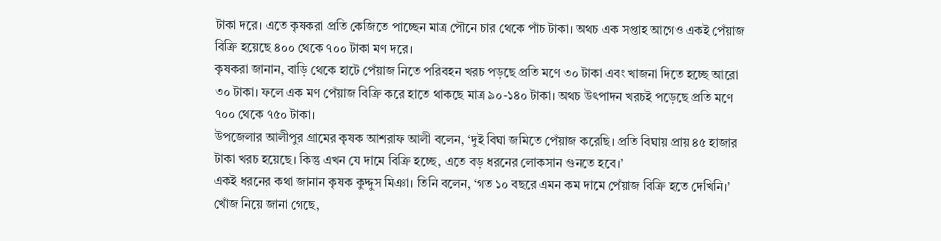টাকা দরে। এতে কৃষকরা প্রতি কেজিতে পাচ্ছেন মাত্র পৌনে চার থেকে পাঁচ টাকা। অথচ এক সপ্তাহ আগেও একই পেঁয়াজ বিক্রি হয়েছে ৪০০ থেকে ৭০০ টাকা মণ দরে।
কৃষকরা জানান, বাড়ি থেকে হাটে পেঁয়াজ নিতে পরিবহন খরচ পড়ছে প্রতি মণে ৩০ টাকা এবং খাজনা দিতে হচ্ছে আরো ৩০ টাকা। ফলে এক মণ পেঁয়াজ বিক্রি করে হাতে থাকছে মাত্র ৯০-১৪০ টাকা। অথচ উৎপাদন খরচই পড়েছে প্রতি মণে ৭০০ থেকে ৭৫০ টাকা।
উপজেলার আলীপুর গ্রামের কৃষক আশরাফ আলী বলেন, ‘দুই বিঘা জমিতে পেঁয়াজ করেছি। প্রতি বিঘায় প্রায় ৪৫ হাজার টাকা খরচ হয়েছে। কিন্তু এখন যে দামে বিক্রি হচ্ছে, এতে বড় ধরনের লোকসান গুনতে হবে।’
একই ধরনের কথা জানান কৃষক কুদ্দুস মিঞা। তিনি বলেন, ‘গত ১০ বছরে এমন কম দামে পেঁয়াজ বিক্রি হতে দেখিনি।’
খোঁজ নিয়ে জানা গেছে,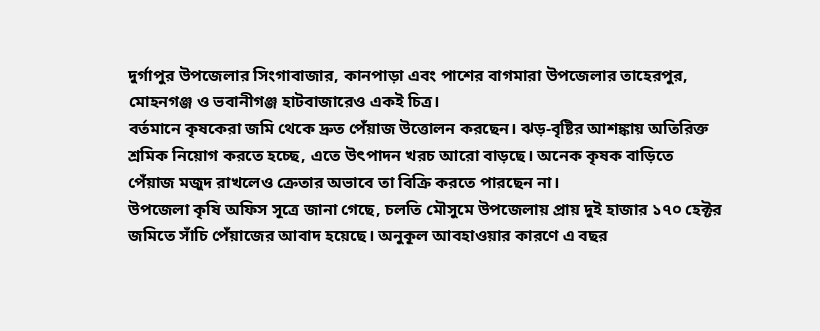দুর্গাপুর উপজেলার সিংগাবাজার, কানপাড়া এবং পাশের বাগমারা উপজেলার তাহেরপুর, মোহনগঞ্জ ও ভবানীগঞ্জ হাটবাজারেও একই চিত্র।
বর্তমানে কৃষকেরা জমি থেকে দ্রুত পেঁয়াজ উত্তোলন করছেন। ঝড়-বৃষ্টির আশঙ্কায় অতিরিক্ত শ্রমিক নিয়োগ করতে হচ্ছে, এতে উৎপাদন খরচ আরো বাড়ছে। অনেক কৃষক বাড়িতে পেঁয়াজ মজুদ রাখলেও ক্রেতার অভাবে তা বিক্রি করতে পারছেন না।
উপজেলা কৃষি অফিস সূত্রে জানা গেছে, চলতি মৌসুমে উপজেলায় প্রায় দুই হাজার ১৭০ হেক্টর জমিতে সাঁচি পেঁয়াজের আবাদ হয়েছে। অনুকূল আবহাওয়ার কারণে এ বছর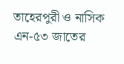তাহেরপুরী ও নাসিক এন-৫৩ জাতের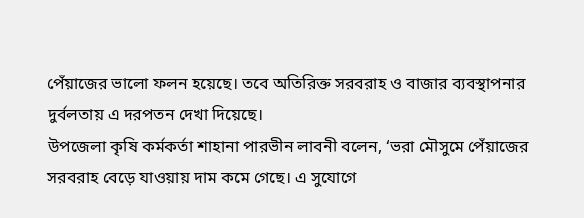পেঁয়াজের ভালো ফলন হয়েছে। তবে অতিরিক্ত সরবরাহ ও বাজার ব্যবস্থাপনার দুর্বলতায় এ দরপতন দেখা দিয়েছে।
উপজেলা কৃষি কর্মকর্তা শাহানা পারভীন লাবনী বলেন, ‘ভরা মৌসুমে পেঁয়াজের সরবরাহ বেড়ে যাওয়ায় দাম কমে গেছে। এ সুযোগে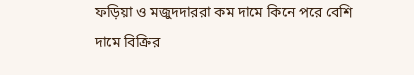ফড়িয়া ও মজুদদাররা কম দামে কিনে পরে বেশি দামে বিক্রির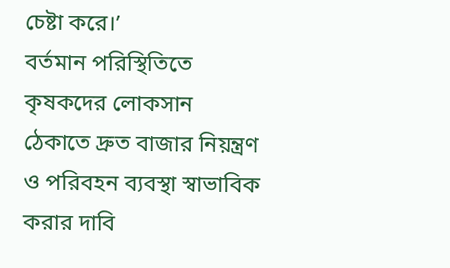চেষ্টা করে।’
বর্তমান পরিস্থিতিতে কৃষকদের লোকসান ঠেকাতে দ্রুত বাজার নিয়ন্ত্রণ ও পরিবহন ব্যবস্থা স্বাভাবিক করার দাবি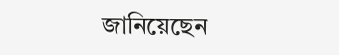জানিয়েছেন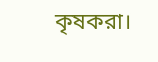কৃষকরা।